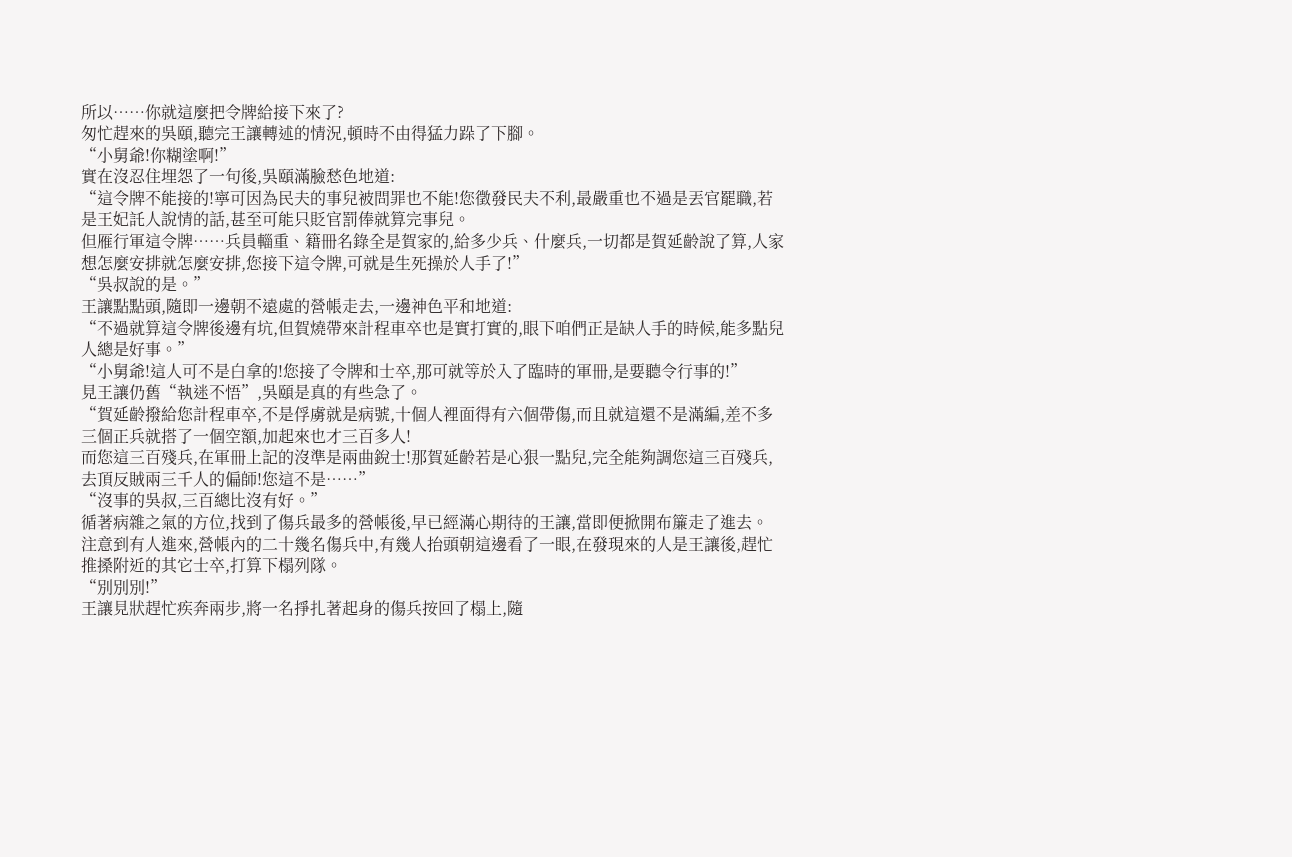所以……你就這麼把令牌給接下來了?
匆忙趕來的吳頤,聽完王讓轉述的情況,頓時不由得猛力跺了下腳。
“小舅爺!你糊塗啊!”
實在沒忍住埋怨了一句後,吳頤滿臉愁色地道:
“這令牌不能接的!寧可因為民夫的事兒被問罪也不能!您徵發民夫不利,最嚴重也不過是丟官罷職,若是王妃託人說情的話,甚至可能只貶官罰俸就算完事兒。
但雁行軍這令牌……兵員輜重、籍冊名錄全是賀家的,給多少兵、什麼兵,一切都是賀延齡說了算,人家想怎麼安排就怎麼安排,您接下這令牌,可就是生死操於人手了!”
“吳叔說的是。”
王讓點點頭,隨即一邊朝不遠處的營帳走去,一邊神色平和地道:
“不過就算這令牌後邊有坑,但賀燒帶來計程車卒也是實打實的,眼下咱們正是缺人手的時候,能多點兒人總是好事。”
“小舅爺!這人可不是白拿的!您接了令牌和士卒,那可就等於入了臨時的軍冊,是要聽令行事的!”
見王讓仍舊“執迷不悟”,吳頤是真的有些急了。
“賀延齡撥給您計程車卒,不是俘虜就是病號,十個人裡面得有六個帶傷,而且就這還不是滿編,差不多三個正兵就搭了一個空額,加起來也才三百多人!
而您這三百殘兵,在軍冊上記的沒準是兩曲銳士!那賀延齡若是心狠一點兒,完全能夠調您這三百殘兵,去頂反賊兩三千人的偏師!您這不是……”
“沒事的吳叔,三百總比沒有好。”
循著病雜之氣的方位,找到了傷兵最多的營帳後,早已經滿心期待的王讓,當即便掀開布簾走了進去。
注意到有人進來,營帳內的二十幾名傷兵中,有幾人抬頭朝這邊看了一眼,在發現來的人是王讓後,趕忙推搡附近的其它士卒,打算下榻列隊。
“別別別!”
王讓見狀趕忙疾奔兩步,將一名掙扎著起身的傷兵按回了榻上,隨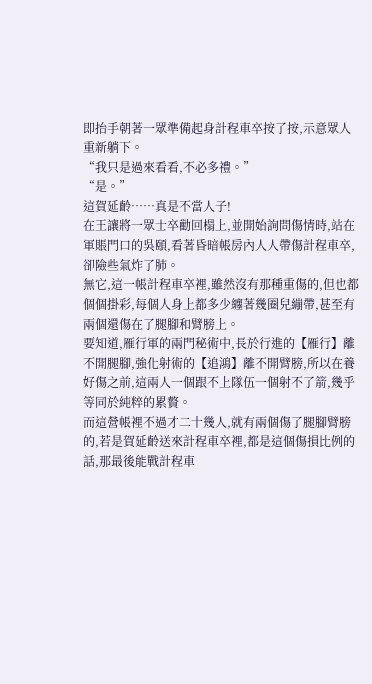即抬手朝著一眾準備起身計程車卒按了按,示意眾人重新躺下。
“我只是過來看看,不必多禮。”
“是。”
這賀延齡……真是不當人子!
在王讓將一眾士卒勸回榻上,並開始詢問傷情時,站在軍賬門口的吳頤,看著昏暗帳房內人人帶傷計程車卒,卻險些氣炸了肺。
無它,這一帳計程車卒裡,雖然沒有那種重傷的,但也都個個掛彩,每個人身上都多少纏著幾圈兒繃帶,甚至有兩個還傷在了腿腳和臂膀上。
要知道,雁行軍的兩門秘術中,長於行進的【雁行】離不開腿腳,強化射術的【追鴻】離不開臂膀,所以在養好傷之前,這兩人一個跟不上隊伍一個射不了箭,幾乎等同於純粹的累贅。
而這營帳裡不過才二十幾人,就有兩個傷了腿腳臂膀的,若是賀延齡送來計程車卒裡,都是這個傷損比例的話,那最後能戰計程車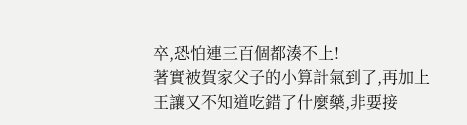卒,恐怕連三百個都湊不上!
著實被賀家父子的小算計氣到了,再加上王讓又不知道吃錯了什麼藥,非要接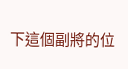下這個副將的位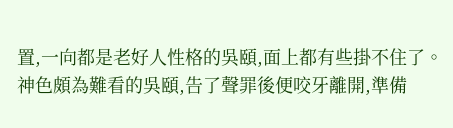置,一向都是老好人性格的吳頤,面上都有些掛不住了。
神色頗為難看的吳頤,告了聲罪後便咬牙離開,準備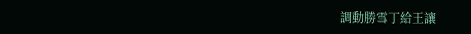調動勝雪丁給王讓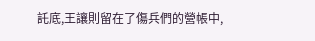託底,王讓則留在了傷兵們的營帳中,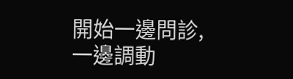開始一邊問診,一邊調動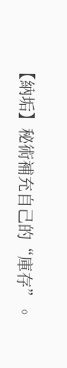【納垢】秘術補充自己的“庫存”。